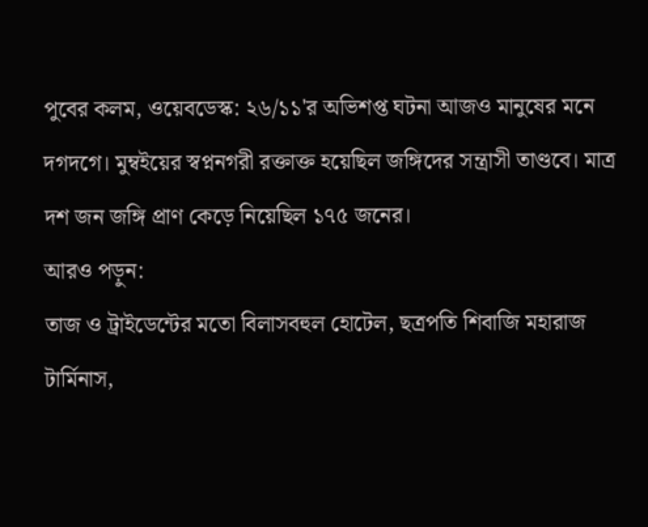পুবের কলম, ওয়েবডেস্ক: ২৬/১১'র অভিশপ্ত ঘটনা আজও মানুষের মনে দগদগে। মুম্বইয়ের স্বপ্ননগরী রক্তাক্ত হয়েছিল জঙ্গিদের সন্ত্রাসী তাণ্ডবে। মাত্র দশ জন জঙ্গি প্রাণ কেড়ে নিয়েছিল ১৭৫ জনের।
আরও পড়ুন:
তাজ ও ট্রাইডেন্টের মতো বিলাসবহুল হোটেল, ছত্রপতি শিবাজি মহারাজ টার্মিনাস,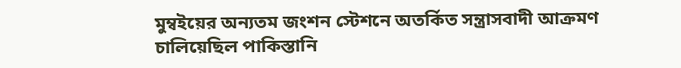মুম্বইয়ের অন্যতম জংশন স্টেশনে অতর্কিত সন্ত্রাসবাদী আক্রমণ চালিয়েছিল পাকিস্তানি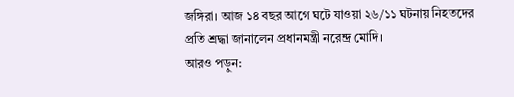জঙ্গিরা। আজ ১৪ বছর আগে ঘটে যাওয়া ২৬/১১ ঘটনায় নিহতদের প্রতি শ্রদ্ধা জানালেন প্রধানমন্ত্রী নরেন্দ্র মোদি।
আরও পড়ুন: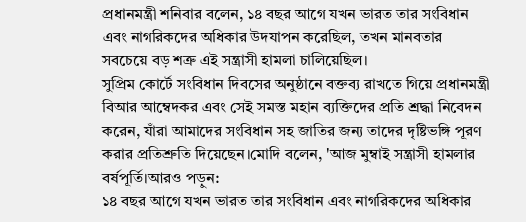প্রধানমন্ত্রী শনিবার বলেন, ১৪ বছর আগে যখন ভারত তার সংবিধান এবং নাগরিকদের অধিকার উদযাপন করেছিল, তখন মানবতার সবচেয়ে বড় শত্রু এই সন্ত্রাসী হামলা চালিয়েছিল।
সুপ্রিম কোর্টে সংবিধান দিবসের অনুষ্ঠানে বক্তব্য রাখতে গিয়ে প্রধানমন্ত্রী বিআর আম্বেদকর এবং সেই সমস্ত মহান ব্যক্তিদের প্রতি শ্রদ্ধা নিবেদন করেন, যাঁরা আমাদের সংবিধান সহ জাতির জন্য তাদের দৃষ্টিভঙ্গি পূরণ করার প্রতিশ্রুতি দিয়েছেন।মোদি বলেন, 'আজ মুম্বাই সন্ত্রাসী হামলার বর্ষপূর্তি।আরও পড়ুন:
১৪ বছর আগে যখন ভারত তার সংবিধান এবং নাগরিকদের অধিকার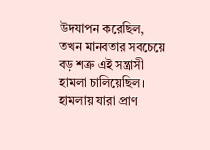উদযাপন করেছিল, তখন মানবতার সবচেয়ে বড় শত্রু এই সন্ত্রাসী হামলা চালিয়েছিল। হামলায় যারা প্রাণ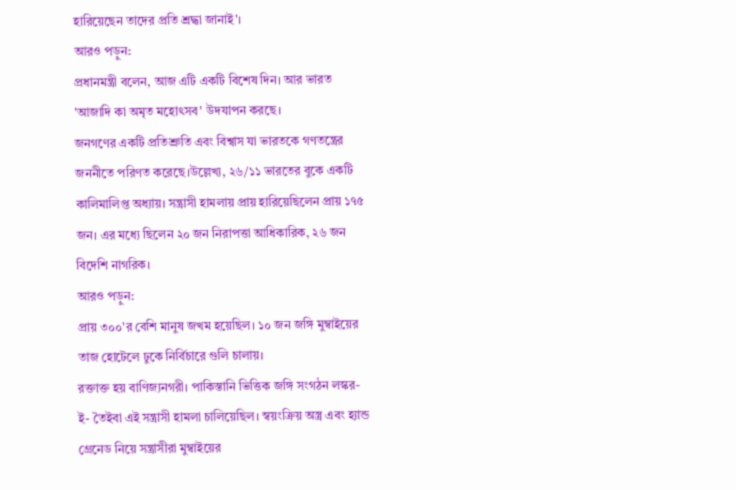হারিয়েছেন তাদের প্রতি শ্রদ্ধা জানাই'।
আরও পড়ুন:
প্রধানমন্ত্রী বলেন, আজ এটি একটি বিশেষ দিন। আর ভারত 'আজাদি কা অমৃত মহোৎসব' উদযাপন করছে।
জনগণের একটি প্রতিশ্রুতি এবং বিশ্বাস যা ভারতকে গণতন্ত্রের জননীতে পরিণত করেছে।উল্লেখ্য, ২৬/১১ ভারতের বুকে একটি কালিমালিপ্ত অধ্যায়। সন্ত্রাসী হামলায় প্রায় হারিয়েছিলেন প্রায় ১৭৫ জন। এর মধ্যে ছিলেন ২০ জন নিরাপত্তা আধিকারিক, ২৬ জন বিদেশি নাগরিক।
আরও পড়ুন:
প্রায় ৩০০'র বেশি মানুষ জখম হয়েছিল। ১০ জন জঙ্গি মুম্বাইয়ের তাজ হোটেলে ঢুকে নির্বিচারে গুলি চালায়।
রক্তাক্ত হয় বাণিজ্যনগরী। পাকিস্তানি ভিত্তিক জঙ্গি সংগঠন লস্কর-ই- তৈইবা এই সন্ত্রাসী হামলা চালিয়েছিল। স্বয়ংক্রিয় অস্ত্র এবং হ্যান্ড গ্রেনেড নিয়ে সন্ত্রাসীরা মুম্বাইয়ের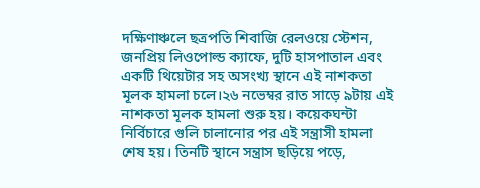দক্ষিণাঞ্চলে ছত্রপতি শিবাজি রেলওয়ে স্টেশন, জনপ্রিয় লিওপোল্ড ক্যাফে, দুটি হাসপাতাল এবং একটি থিয়েটার সহ অসংখ্য স্থানে এই নাশকতা মূলক হামলা চলে।২৬ নভেম্বর রাত সাড়ে ৯টায় এই নাশকতা মূলক হামলা শুরু হয়। কয়েকঘন্টা নির্বিচারে গুলি চালানোর পর এই সন্ত্রাসী হামলা শেষ হয়। তিনটি স্থানে সন্ত্রাস ছড়িয়ে পড়ে,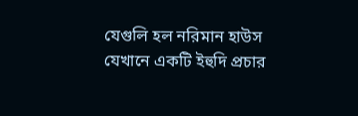যেগুলি হল নরিমান হাউস যেখানে একটি ইহুদি প্রচার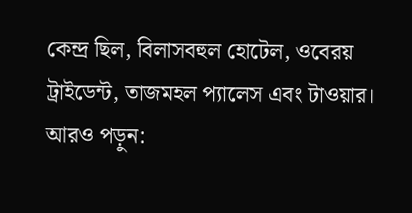কেন্দ্র ছিল, বিলাসবহুল হোটেল, ওবেরয় ট্রাইডেন্ট, তাজমহল প্যালেস এবং টাওয়ার।
আরও পড়ুন: